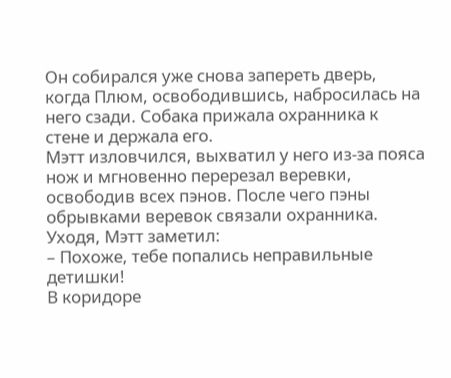Он собирался уже снова запереть дверь, когда Плюм, освободившись, набросилась на него сзади. Собака прижала охранника к стене и держала его.
Мэтт изловчился, выхватил у него из-за пояса нож и мгновенно перерезал веревки, освободив всех пэнов. После чего пэны обрывками веревок связали охранника. Уходя, Мэтт заметил:
– Похоже, тебе попались неправильные детишки!
В коридоре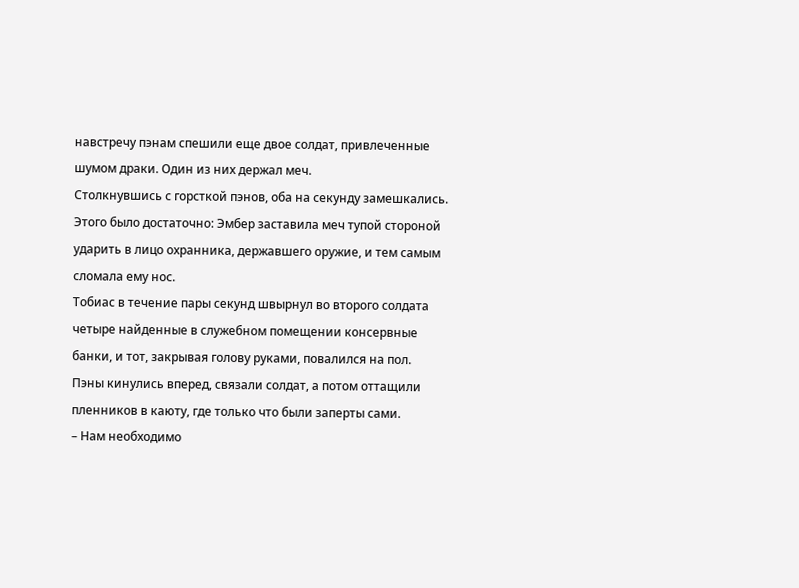навстречу пэнам спешили еще двое солдат, привлеченные шумом драки. Один из них держал меч.
Столкнувшись с горсткой пэнов, оба на секунду замешкались.
Этого было достаточно: Эмбер заставила меч тупой стороной ударить в лицо охранника, державшего оружие, и тем самым сломала ему нос.
Тобиас в течение пары секунд швырнул во второго солдата четыре найденные в служебном помещении консервные банки, и тот, закрывая голову руками, повалился на пол.
Пэны кинулись вперед, связали солдат, а потом оттащили пленников в каюту, где только что были заперты сами.
– Нам необходимо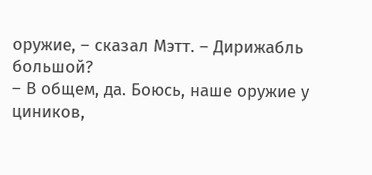оружие, – сказал Мэтт. – Дирижабль большой?
– В общем, да. Боюсь, наше оружие у циников,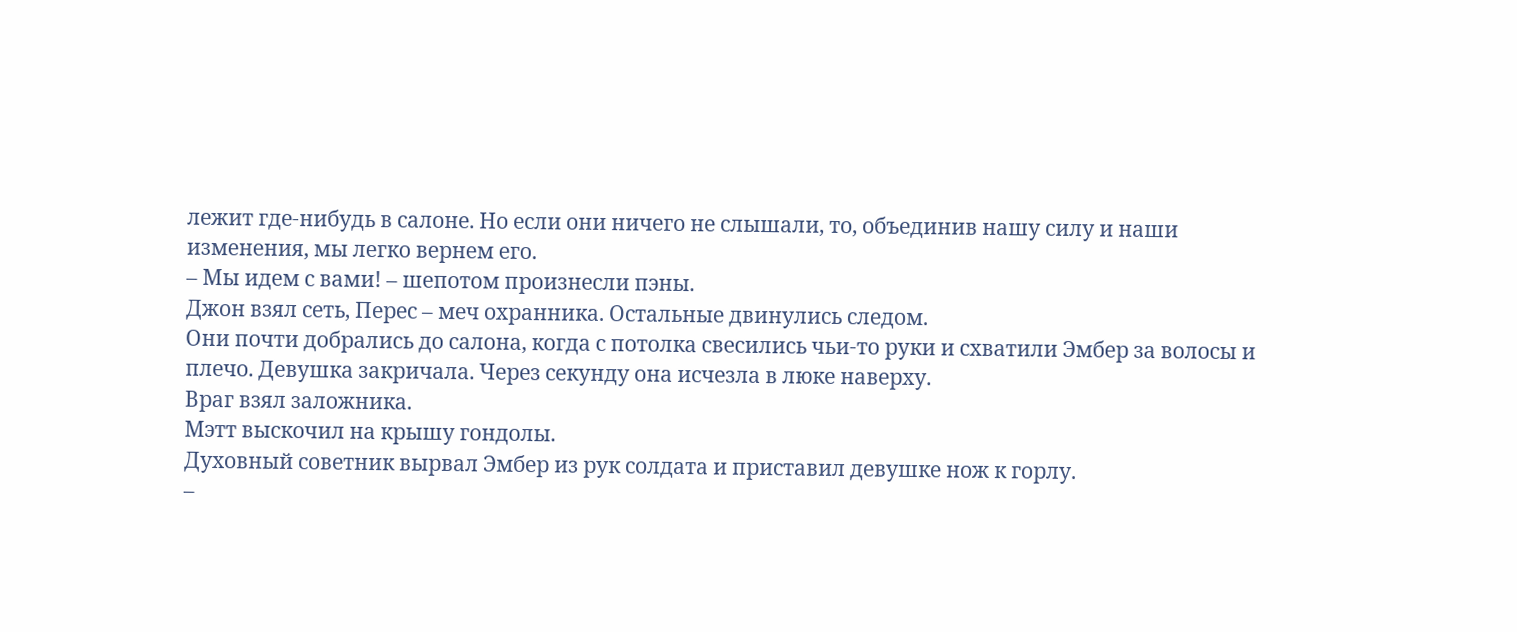лежит где-нибудь в салоне. Но если они ничего не слышали, то, объединив нашу силу и наши изменения, мы легко вернем его.
– Мы идем с вами! – шепотом произнесли пэны.
Джон взял сеть, Перес – меч охранника. Остальные двинулись следом.
Они почти добрались до салона, когда с потолка свесились чьи-то руки и схватили Эмбер за волосы и плечо. Девушка закричала. Через секунду она исчезла в люке наверху.
Враг взял заложника.
Мэтт выскочил на крышу гондолы.
Духовный советник вырвал Эмбер из рук солдата и приставил девушке нож к горлу.
–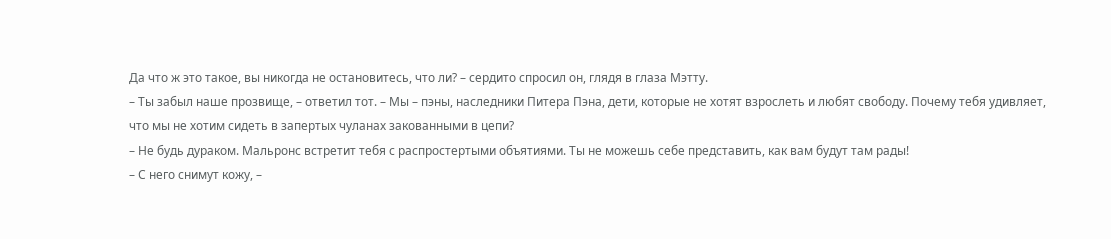Да что ж это такое, вы никогда не остановитесь, что ли? – сердито спросил он, глядя в глаза Мэтту.
– Ты забыл наше прозвище, – ответил тот. – Мы – пэны, наследники Питера Пэна, дети, которые не хотят взрослеть и любят свободу. Почему тебя удивляет, что мы не хотим сидеть в запертых чуланах закованными в цепи?
– Не будь дураком. Мальронс встретит тебя с распростертыми объятиями. Ты не можешь себе представить, как вам будут там рады!
– С него снимут кожу, –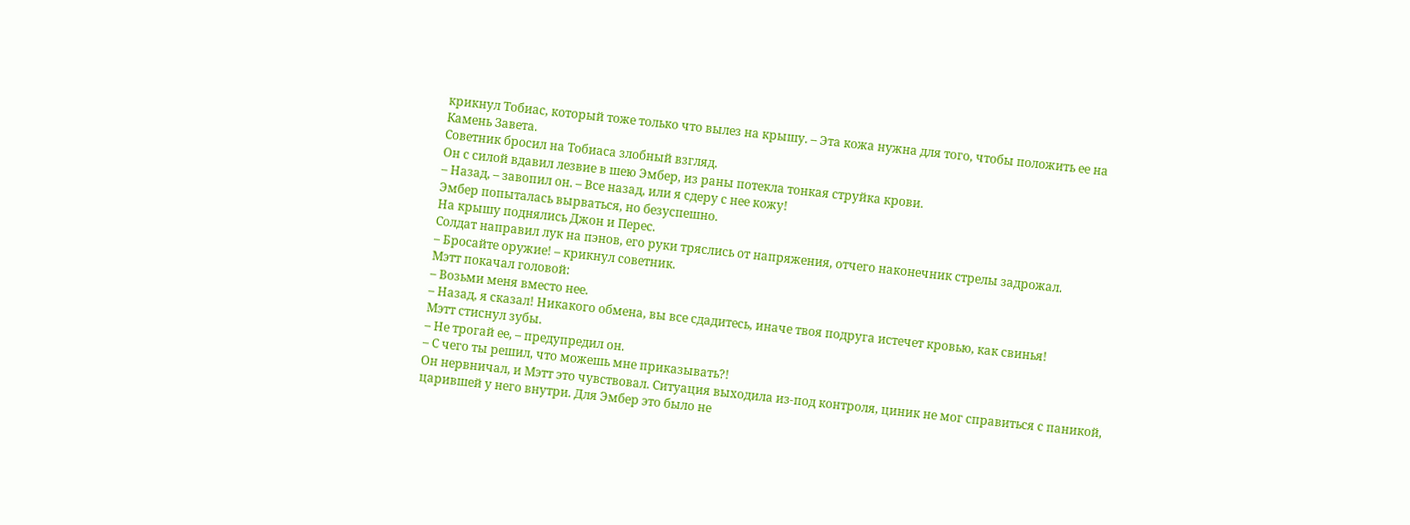крикнул Тобиас, который тоже только что вылез на крышу. – Эта кожа нужна для того, чтобы положить ее на Камень Завета.
Советник бросил на Тобиаса злобный взгляд.
Он с силой вдавил лезвие в шею Эмбер, из раны потекла тонкая струйка крови.
– Назад, – завопил он. – Все назад, или я сдеру с нее кожу!
Эмбер попыталась вырваться, но безуспешно.
На крышу поднялись Джон и Перес.
Солдат направил лук на пэнов, его руки тряслись от напряжения, отчего наконечник стрелы задрожал.
– Бросайте оружие! – крикнул советник.
Мэтт покачал головой:
– Возьми меня вместо нее.
– Назад, я сказал! Никакого обмена, вы все сдадитесь, иначе твоя подруга истечет кровью, как свинья!
Мэтт стиснул зубы.
– Не трогай ее, – предупредил он.
– С чего ты решил, что можешь мне приказывать?!
Он нервничал, и Мэтт это чувствовал. Ситуация выходила из-под контроля, циник не мог справиться с паникой, царившей у него внутри. Для Эмбер это было не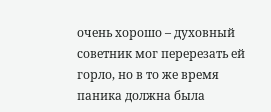очень хорошо – духовный советник мог перерезать ей горло, но в то же время паника должна была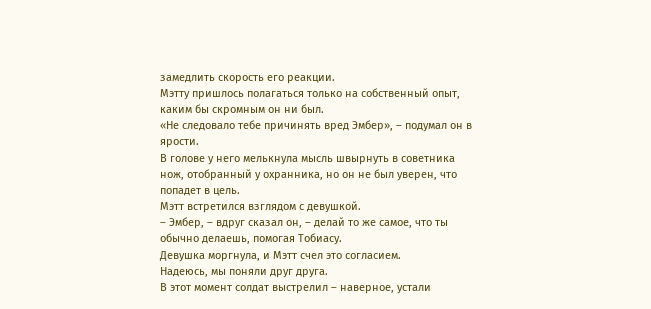замедлить скорость его реакции.
Мэтту пришлось полагаться только на собственный опыт, каким бы скромным он ни был.
«Не следовало тебе причинять вред Эмбер», – подумал он в ярости.
В голове у него мелькнула мысль швырнуть в советника нож, отобранный у охранника, но он не был уверен, что попадет в цель.
Мэтт встретился взглядом с девушкой.
– Эмбер, – вдруг сказал он, – делай то же самое, что ты обычно делаешь, помогая Тобиасу.
Девушка моргнула, и Мэтт счел это согласием.
Надеюсь, мы поняли друг друга.
В этот момент солдат выстрелил – наверное, устали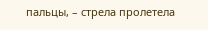пальцы, – стрела пролетела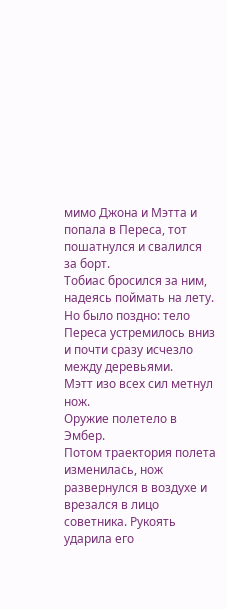мимо Джона и Мэтта и попала в Переса, тот пошатнулся и свалился за борт.
Тобиас бросился за ним, надеясь поймать на лету.
Но было поздно: тело Переса устремилось вниз и почти сразу исчезло между деревьями.
Мэтт изо всех сил метнул нож.
Оружие полетело в Эмбер.
Потом траектория полета изменилась, нож развернулся в воздухе и врезался в лицо советника. Рукоять ударила его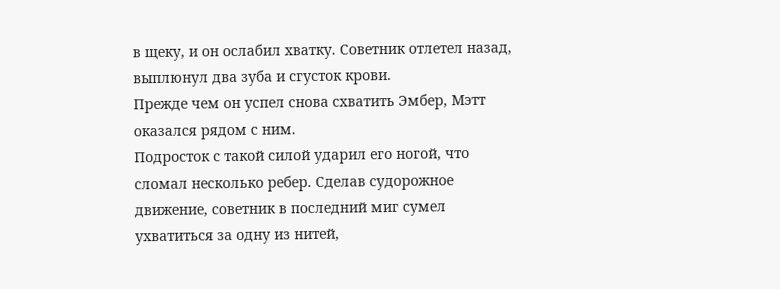в щеку, и он ослабил хватку. Советник отлетел назад, выплюнул два зуба и сгусток крови.
Прежде чем он успел снова схватить Эмбер, Мэтт оказался рядом с ним.
Подросток с такой силой ударил его ногой, что сломал несколько ребер. Сделав судорожное движение, советник в последний миг сумел ухватиться за одну из нитей,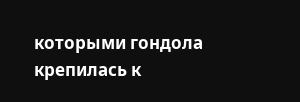которыми гондола крепилась к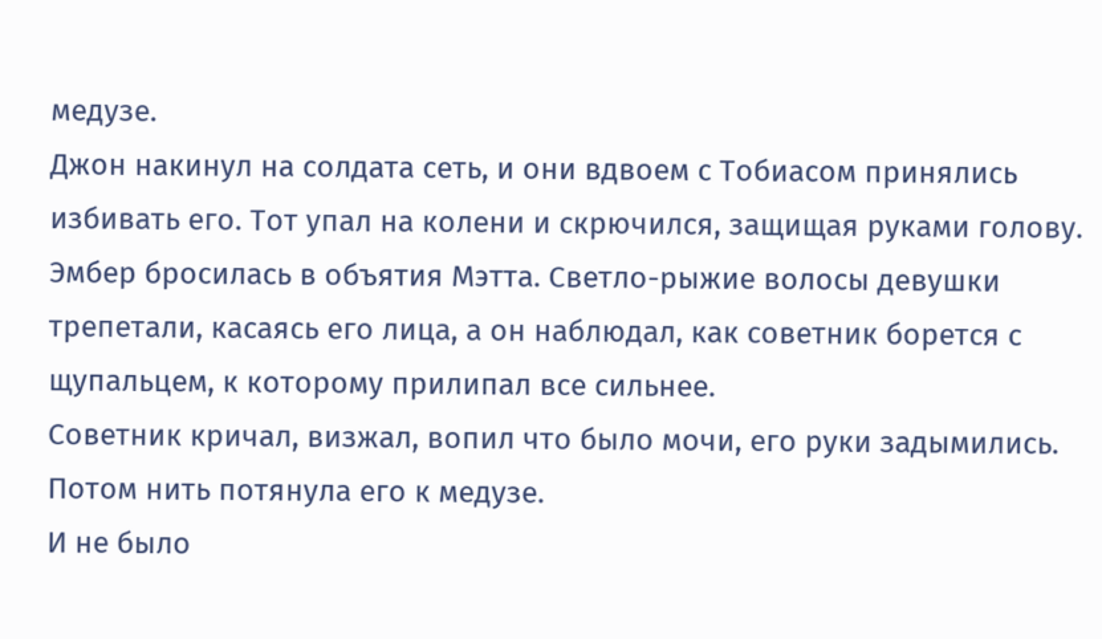медузе.
Джон накинул на солдата сеть, и они вдвоем с Тобиасом принялись избивать его. Тот упал на колени и скрючился, защищая руками голову.
Эмбер бросилась в объятия Мэтта. Светло-рыжие волосы девушки трепетали, касаясь его лица, а он наблюдал, как советник борется с щупальцем, к которому прилипал все сильнее.
Советник кричал, визжал, вопил что было мочи, его руки задымились. Потом нить потянула его к медузе.
И не было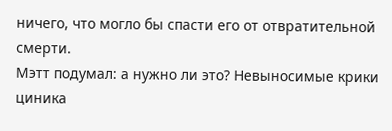ничего, что могло бы спасти его от отвратительной смерти.
Мэтт подумал: а нужно ли это? Невыносимые крики циника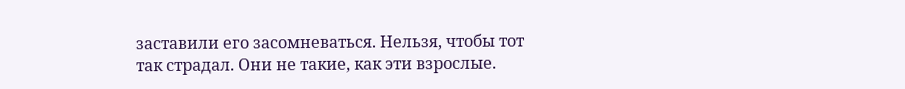заставили его засомневаться. Нельзя, чтобы тот так страдал. Они не такие, как эти взрослые.